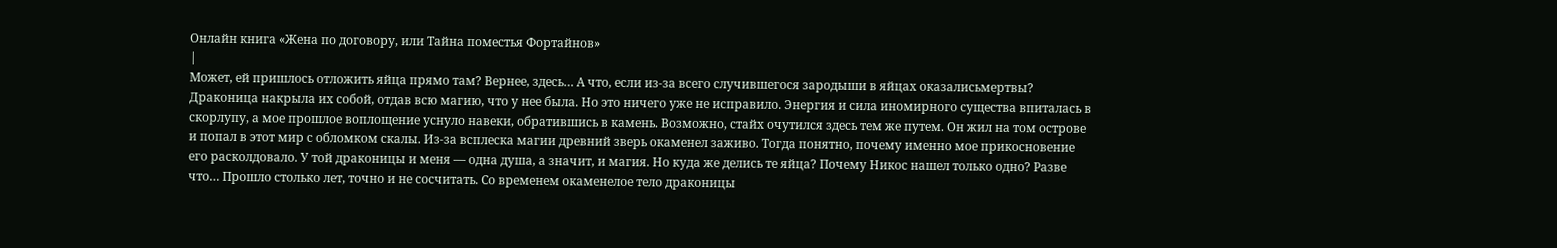Онлайн книга «Жена по договору, или Тайна поместья Фортайнов»
|
Может, ей пришлось отложить яйца прямо там? Вернее, здесь… А что, если из-за всего случившегося зародыши в яйцах оказалисьмертвы? Драконица накрыла их собой, отдав всю магию, что у нее была. Но это ничего уже не исправило. Энергия и сила иномирного существа впиталась в скорлупу, а мое прошлое воплощение уснуло навеки, обратившись в камень. Возможно, стайх очутился здесь тем же путем. Он жил на том острове и попал в этот мир с обломком скалы. Из-за всплеска магии древний зверь окаменел заживо. Тогда понятно, почему именно мое прикосновение его расколдовало. У той драконицы и меня — одна душа, а значит, и магия. Но куда же делись те яйца? Почему Никос нашел только одно? Разве что… Прошло столько лет, точно и не сосчитать. Со временем окаменелое тело драконицы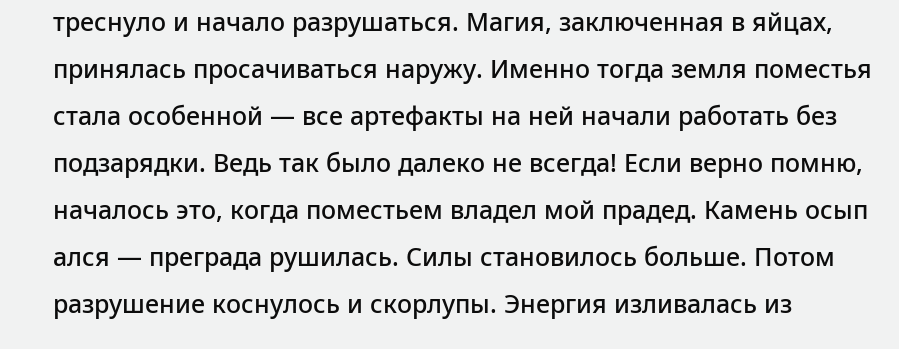треснуло и начало разрушаться. Магия, заключенная в яйцах, принялась просачиваться наружу. Именно тогда земля поместья стала особенной — все артефакты на ней начали работать без подзарядки. Ведь так было далеко не всегда! Если верно помню, началось это, когда поместьем владел мой прадед. Камень осып ался — преграда рушилась. Силы становилось больше. Потом разрушение коснулось и скорлупы. Энергия изливалась из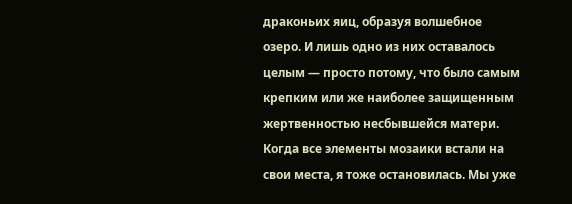драконьих яиц, образуя волшебное озеро. И лишь одно из них оставалось целым — просто потому, что было самым крепким или же наиболее защищенным жертвенностью несбывшейся матери. Когда все элементы мозаики встали на свои места, я тоже остановилась. Мы уже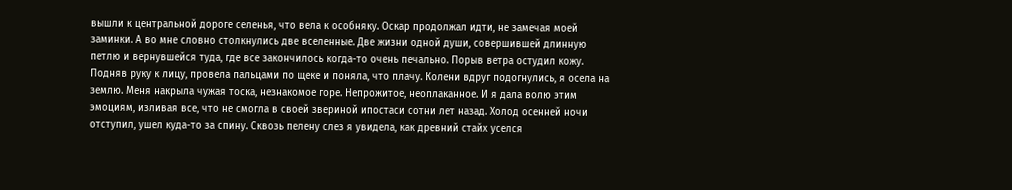вышли к центральной дороге селенья, что вела к особняку. Оскар продолжал идти, не замечая моей заминки. А во мне словно столкнулись две вселенные. Две жизни одной души, совершившей длинную петлю и вернувшейся туда, где все закончилось когда-то очень печально. Порыв ветра остудил кожу. Подняв руку к лицу, провела пальцами по щеке и поняла, что плачу. Колени вдруг подогнулись, я осела на землю. Меня накрыла чужая тоска, незнакомое горе. Непрожитое, неоплаканное. И я дала волю этим эмоциям, изливая все, что не смогла в своей звериной ипостаси сотни лет назад. Холод осенней ночи отступил, ушел куда-то за спину. Сквозь пелену слез я увидела, как древний стайх уселся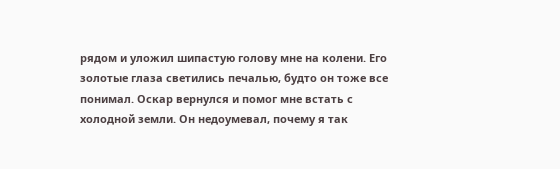рядом и уложил шипастую голову мне на колени. Его золотые глаза светились печалью, будто он тоже все понимал. Оскар вернулся и помог мне встать с холодной земли. Он недоумевал, почему я так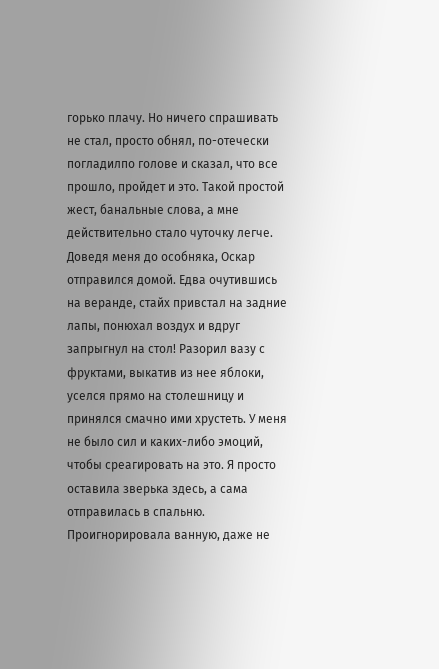горько плачу. Но ничего спрашивать не стал, просто обнял, по-отечески погладилпо голове и сказал, что все прошло, пройдет и это. Такой простой жест, банальные слова, а мне действительно стало чуточку легче. Доведя меня до особняка, Оскар отправился домой. Едва очутившись на веранде, стайх привстал на задние лапы, понюхал воздух и вдруг запрыгнул на стол! Разорил вазу с фруктами, выкатив из нее яблоки, уселся прямо на столешницу и принялся смачно ими хрустеть. У меня не было сил и каких-либо эмоций, чтобы среагировать на это. Я просто оставила зверька здесь, а сама отправилась в спальню. Проигнорировала ванную, даже не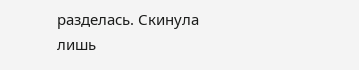разделась. Скинула лишь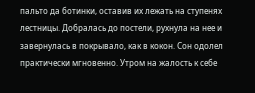пальто да ботинки, оставив их лежать на ступенях лестницы. Добралась до постели, рухнула на нее и завернулась в покрывало, как в кокон. Сон одолел практически мгновенно. Утром на жалость к себе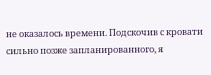не оказалось времени. Подскочив с кровати сильно позже запланированного, я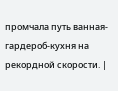промчала путь ванная-гардероб-кухня на рекордной скорости. |